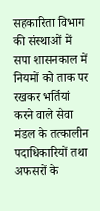सहकारिता विभाग की संस्थाओं में सपा शासनकाल में नियमों को ताक पर रखकर भर्तियां करने वाले सेवा मंडल के तत्कालीन पदाधिकारियों तथा अफसरों के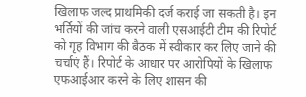खिलाफ जल्द प्राथमिकी दर्ज कराई जा सकती है। इन भर्तियों की जांच करने वाली एसआईटी टीम की रिपोर्ट को गृह विभाग की बैठक में स्वीकार कर लिए जाने की चर्चाएं हैं। रिपोर्ट के आधार पर आरोपियों के खिलाफ एफआईआर करने के लिए शासन की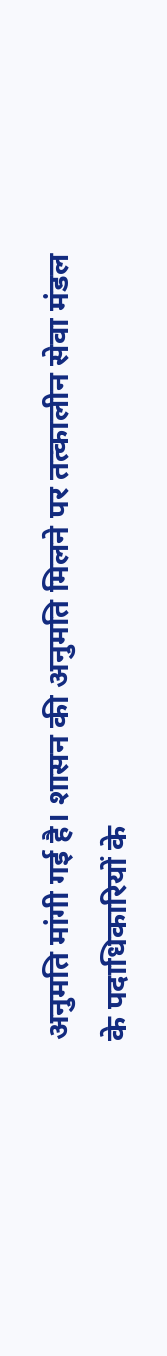अनुमति मांगी गई है। शासन की अनुमति मिलने पर तत्कालीन सेवा मंडल के पदाधिकारियों के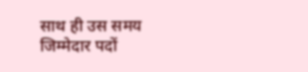साथ ही उस समय जिम्मेदार पदों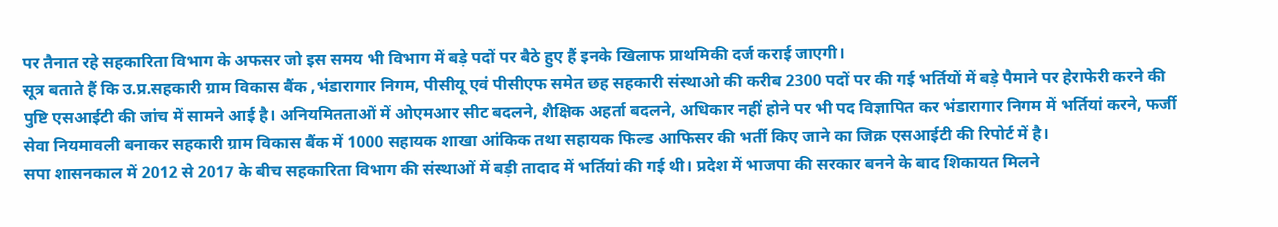पर तैनात रहे सहकारिता विभाग के अफसर जो इस समय भी विभाग में बड़े पदों पर बैठे हुए हैं इनके खिलाफ प्राथमिकी दर्ज कराई जाएगी।
सूत्र बताते हैं कि उ.प्र.सहकारी ग्राम विकास बैंक ,भंडारागार निगम, पीसीयू एवं पीसीएफ समेत छह सहकारी संस्थाओ की करीब 2300 पदों पर की गई भर्तियों में बड़े पैमाने पर हेराफेरी करने की पुष्टि एसआईटी की जांच में सामने आई है। अनियमितताओं में ओएमआर सीट बदलने, शैक्षिक अहर्ता बदलने, अधिकार नहीं होने पर भी पद विज्ञापित कर भंडारागार निगम में भर्तियां करने, फर्जी सेवा नियमावली बनाकर सहकारी ग्राम विकास बैंक में 1000 सहायक शाखा आंकिक तथा सहायक फिल्ड आफिसर की भर्ती किए जाने का जिक्र एसआईटी की रिपोर्ट में है।
सपा शासनकाल में 2012 से 2017 के बीच सहकारिता विभाग की संस्थाओं में बड़ी तादाद में भर्तियां की गई थी। प्रदेश में भाजपा की सरकार बनने के बाद शिकायत मिलने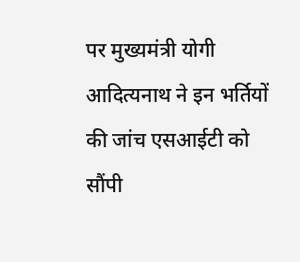पर मुख्यमंत्री योगी आदित्यनाथ ने इन भर्तियों की जांच एसआईटी को सौंपी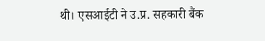थी। एसआईटी ने उ.प्र. सहकारी बैंक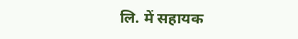लि. में सहायक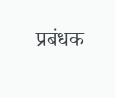प्रबंधक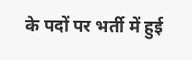के पदों पर भर्ती में हुई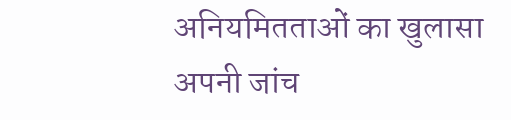अनियमितताओं का खुलासा अपनी जांच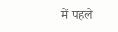में पहले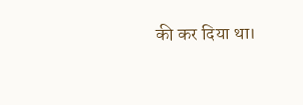की कर दिया था।